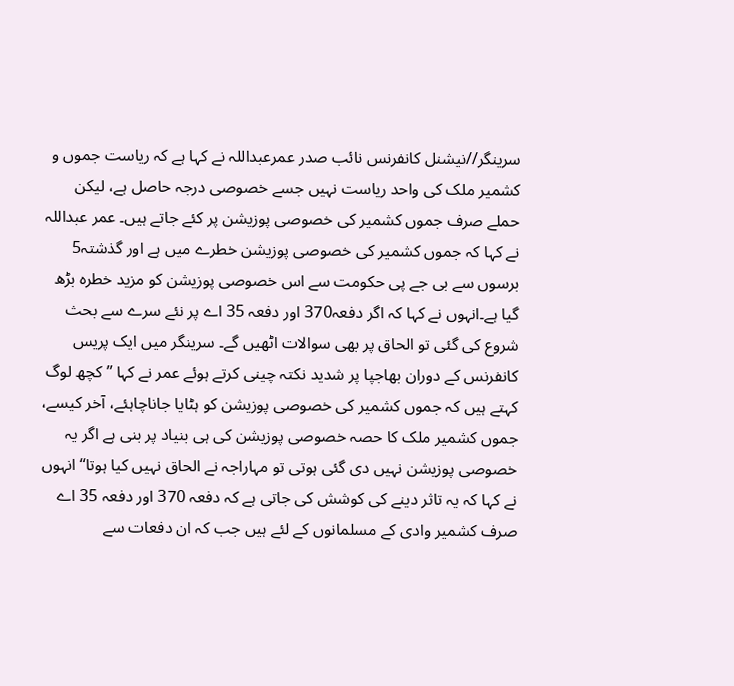سرینگر//نیشنل کانفرنس نائب صدر عمرعبداللہ نے کہا ہے کہ ریاست جموں و کشمیر ملک کی واحد ریاست نہیں جسے خصوصی درجہ حاصل ہے، لیکن حملے صرف جموں کشمیر کی خصوصی پوزیشن پر کئے جاتے ہیں۔ عمر عبداللہ نے کہا کہ جموں کشمیر کی خصوصی پوزیشن خطرے میں ہے اور گذشتہ5 برسوں سے بی جے پی حکومت سے اس خصوصی پوزیشن کو مزید خطرہ بڑھ گیا ہے۔انہوں نے کہا کہ اگر دفعہ370 اور دفعہ 35 اے پر نئے سرے سے بحث شروع کی گئی تو الحاق پر بھی سوالات اٹھیں گے۔ سرینگر میں ایک پریس کانفرنس کے دوران بھاجپا پر شدید نکتہ چینی کرتے ہوئے عمر نے کہا ’’ کچھ لوگ کہتے ہیں کہ جموں کشمیر کی خصوصی پوزیشن کو ہٹایا جاناچاہئے، آخر کیسے، جموں کشمیر ملک کا حصہ خصوصی پوزیشن کی ہی بنیاد پر بنی ہے اگر یہ خصوصی پوزیشن نہیں دی گئی ہوتی تو مہاراجہ نے الحاق نہیں کیا ہوتا‘‘انہوں نے کہا کہ یہ تاثر دینے کی کوشش کی جاتی ہے کہ دفعہ 370 اور دفعہ 35 اے صرف کشمیر وادی کے مسلمانوں کے لئے ہیں جب کہ ان دفعات سے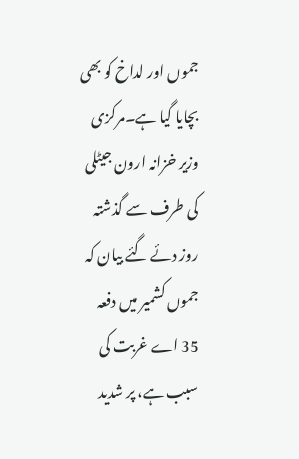جموں اور لداخ کو بھی بچایا گیا ہے۔مرکزی وزیر خزانہ ارون جیٹلی کی طرف سے گذشتہ روز دئے گئے بیان کہ جموں کشمیر میں دفعہ 35 اے غربت کی سبب ہے، پر شدید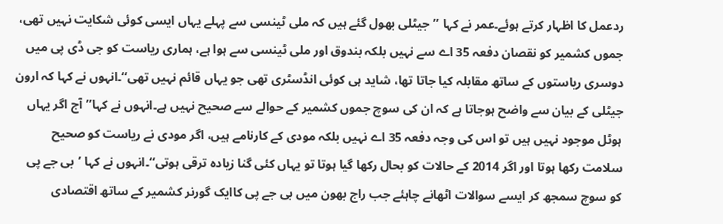ردعمل کا اظہار کرتے ہوئے۔عمر نے کہا ’’جیٹلی بھول گئے ہیں کہ ملی ٹینسی سے پہلے یہاں ایسی کوئی شکایت نہیں تھی، جموں کشمیر کو نقصان دفعہ 35 اے سے نہیں بلکہ بندوق اور ملی ٹینسی سے ہوا ہے، ہماری ریاست کو جی ڈی پی میں دوسری ریاستوں کے ساتھ مقابلہ کیا جاتا تھا، شاید ہی کوئی انڈسٹری تھی جو یہاں قائم نہیں تھی‘‘۔انہوں نے کہا کہ ارون جیٹلی کے بیان سے واضح ہوجاتا ہے کہ ان کی سوچ جموں کشمیر کے حوالے سے صحیح نہیں ہے۔انہوں نے کہا’’آج اگر یہاں ہوٹل موجود نہیں ہیں تو اس کی وجہ دفعہ 35 اے نہیں بلکہ مودی کے کارنامے ہیں، اگر مودی نے ریاست کو صحیح سلامت رکھا ہوتا اور اگر 2014 کے حالات کو بحال رکھا گیا ہوتا تو یہاں کئی گنا زیادہ ترقی ہوتی‘‘۔انہوں نے کہا ’بی جے پی کو سوچ سمجھ کر ایسے سوالات اٹھانے چاہئے جب راج بھون میں بی جے پی کاایک گورنر کشمیر کے ساتھ اقتصادی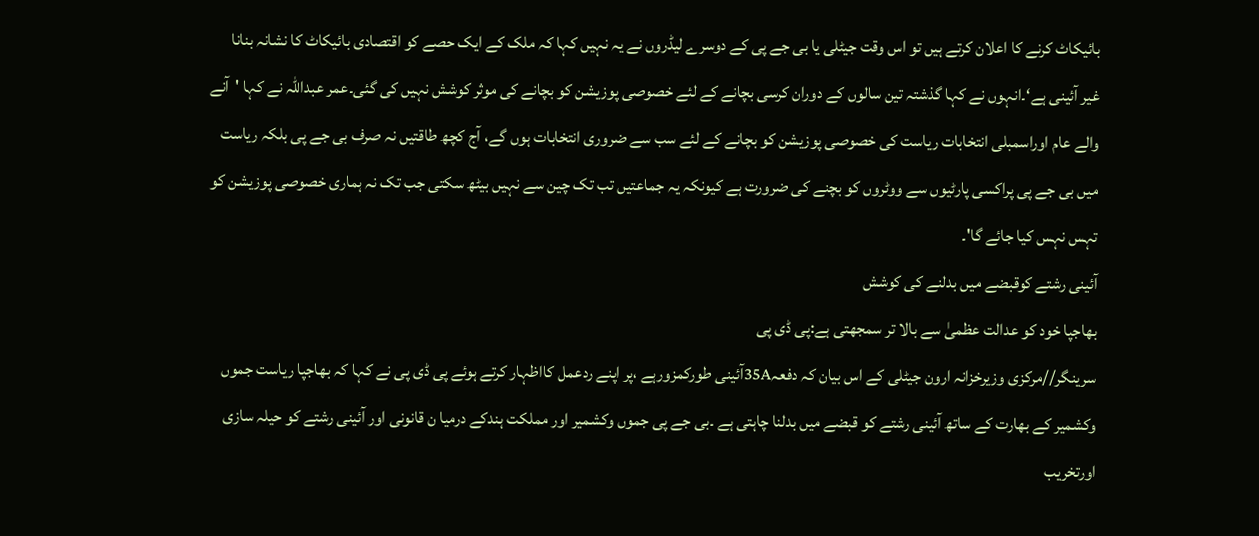بائیکاٹ کرنے کا اعلان کرتے ہیں تو اس وقت جیٹلی یا بی جے پی کے دوسرے لیڈروں نے یہ نہیں کہا کہ ملک کے ایک حصے کو اقتصادی بائیکاٹ کا نشانہ بنانا غیر آئینی ہے‘۔انہوں نے کہا گذشتہ تین سالوں کے دوران کرسی بچانے کے لئے خصوصی پوزیشن کو بچانے کی موثر کوشش نہیں کی گئی۔عمر عبداللہ نے کہا 'آنے والے عام اوراسمبلی انتخابات ریاست کی خصوصی پوزیشن کو بچانے کے لئے سب سے ضروری انتخابات ہوں گے، آج کچھ طاقتیں نہ صرف بی جے پی بلکہ ریاست میں بی جے پی پراکسی پارٹیوں سے ووٹروں کو بچنے کی ضرورت ہے کیونکہ یہ جماعتیں تب تک چین سے نہیں بیٹھ سکتی جب تک نہ ہماری خصوصی پوزیشن کو تہس نہس کیا جائے گا'۔
آئینی رشتے کوقبضے میں بدلنے کی کوشش
بھاجپا خود کو عدالت عظمیٰ سے بالا تر سمجھتی ہے:پی ڈی پی
سرینگر//مرکزی وزیرخزانہ ارون جیٹلی کے اس بیان کہ دفعہ35Aآئینی طورکمزورہے ،پر اپنے ردعمل کااظہار کرتے ہوئے پی ڈی پی نے کہا کہ بھاجپا ریاست جموں وکشمیر کے بھارت کے ساتھ آئینی رشتے کو قبضے میں بدلنا چاہتی ہے ۔بی جے پی جموں وکشمیر اور مملکت ہندکے درمیا ن قانونی اور آئینی رشتے کو حیلہ سازی اورتخریب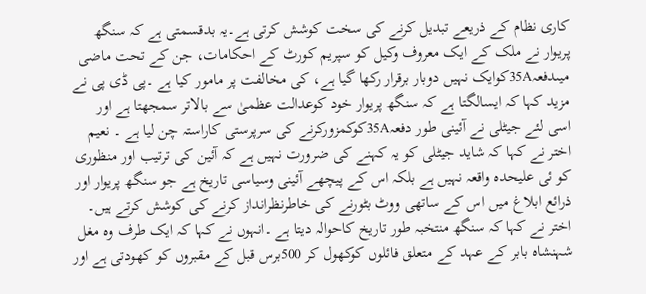کاری نظام کے ذریعے تبدیل کرنے کی سخت کوشش کرتی ہے۔یہ بدقسمتی ہے کہ سنگھ پریوار نے ملک کے ایک معروف وکیل کو سپریم کورٹ کے احکامات، جن کے تحت ماضی میںدفعہ35Aکوایک نہیں دوبار برقرار رکھا گیا ہے، کی مخالفت پر مامور کیا ہے ۔پی ڈی پی نے مزید کہا کہ ایسالگتا ہے کہ سنگھ پریوار خود کوعدالت عظمیٰ سے بالاتر سمجھتا ہے اور اسی لئے جیٹلی نے آئینی طور دفعہ35Aکوکمزورکرنے کی سرپرستی کاراستہ چن لیا ہے ۔ نعیم اختر نے کہا کہ شاید جیٹلی کو یہ کہنے کی ضرورت نہیں ہے کہ آئین کی ترتیب اور منظوری کو ئی علیحدہ واقعہ نہیں ہے بلکہ اس کے پیچھے آئینی وسیاسی تاریخ ہے جو سنگھ پریوار اور ذرائع ابلاغ میں اس کے ساتھی ووٹ بٹورنے کی خاطرنظرانداز کرنے کی کوشش کرتے ہیں۔ اختر نے کہا کہ سنگھ منتخبہ طور تاریخ کاحوالہ دیتا ہے ۔انہوں نے کہا کہ ایک طرف وہ مغل شہنشاہ بابر کے عہد کے متعلق فائلوں کوکھول کر 500برس قبل کے مقبروں کو کھودتی ہے اور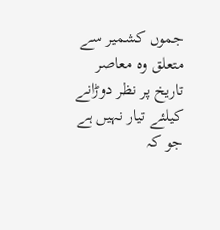جموں کشمیر سے متعلق وہ معاصر تاریخ پر نظر دوڑانے کیلئے تیار نہیں ہے جو کہ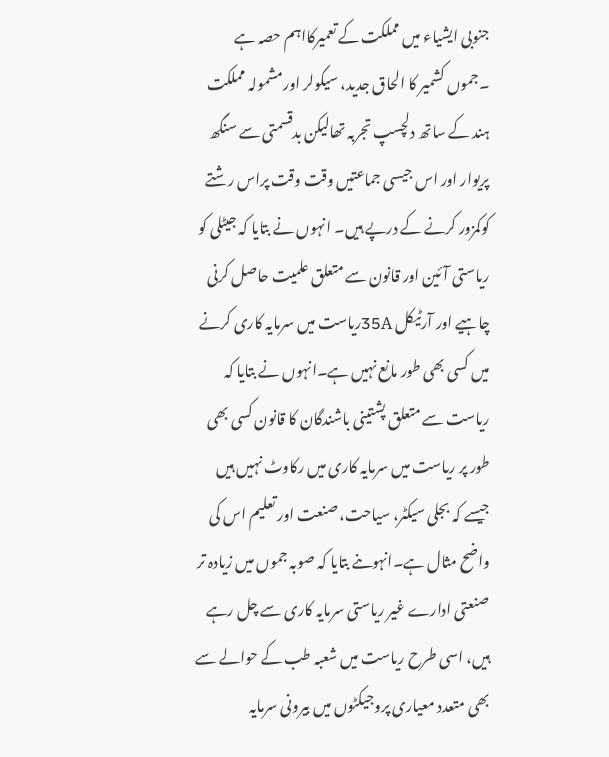جنوبی ایشیاء میں مملکت کے تعمیرکااہم حصہ ہے ۔جموں کشمیر کا الحاق جدید، سیکولر اورمشمولہ مملکت ہند کے ساتھ دلچسپ تجربہ تھالیکن بدقسمتی سے سنگھ پریوار اور اس جیسی جماعتیں وقت وقت پراس رشتے کوکمزور کرنے کے درپے ہیں۔ انہوں نے بتایا کہ جیٹلی کو ریاستی آئین اور قانون سے متعلق علمیت حاصل کرنی چاہیے اور آرٹیکل 35Aریاست میں سرمایہ کاری کرنے میں کسی بھی طور مانع نہیں ہے۔انہوں نے بتایا کہ ریاست سے متعلق پشتینی باشندگان کا قانون کسی بھی طور پر ریاست میں سرمایہ کاری میں رکاوٹ نہیں ہیں جیسے کہ بجلی سیکٹر، سیاحت، صنعت اور تعلیم اس کی واضح مثال ہے۔انہوںنے بتایا کہ صوبہ جموں میں زیادہ تر صنعتی ادارے غیر ریاستی سرمایہ کاری سے چل رہے ہیں، اسی طرح ریاست میں شعبہ طب کے حوالے سے بھی متعدد معیاری پروجیکٹوں میں بیرونی سرمایہ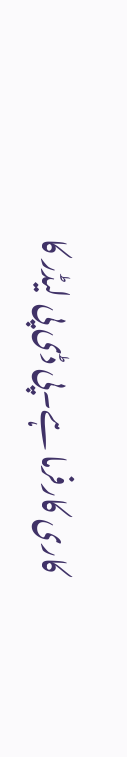کاری کارفرما ہے۔پی ڈی پی لیڈر کا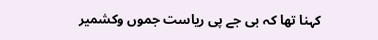کہنا تھا کہ بی جے پی ریاست جموں وکشمیر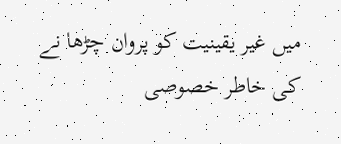میں غیر یقینیت کو پروان چڑھا نے کی خاطر خصوصی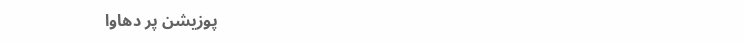پوزیشن پر دھاوا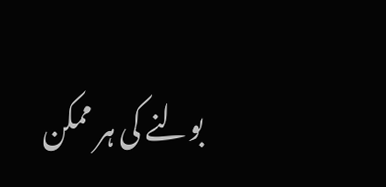بولنے کی ہر ممکن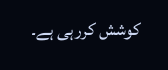کوشش کررہی ہے۔